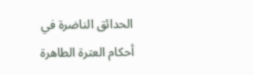الحدائق الناضرة في أحكام العترة الطاهرة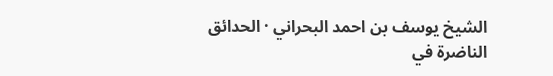الشيخ يوسف بن احمد البحراني · الحدائق الناضرة في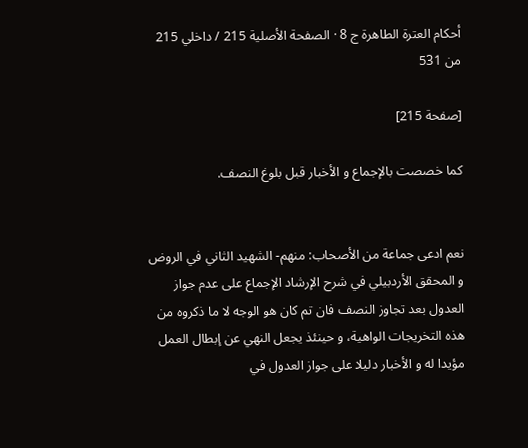أحكام العترة الطاهرة ج 8 · الصفحة الأصلية 215 / داخلي 215 من 531

[صفحة 215]

كما خصصت بالإجماع و الأخبار قبل بلوغ النصف.


نعم ادعى جماعة من الأصحاب: منهم- الشهيد الثاني في الروض و المحقق الأردبيلي في شرح الإرشاد الإجماع على عدم جواز العدول بعد تجاوز النصف فان تم كان هو الوجه لا ما ذكروه من هذه التخريجات الواهية، و حينئذ يجعل النهي عن إبطال العمل مؤيدا له و الأخبار دليلا على جواز العدول في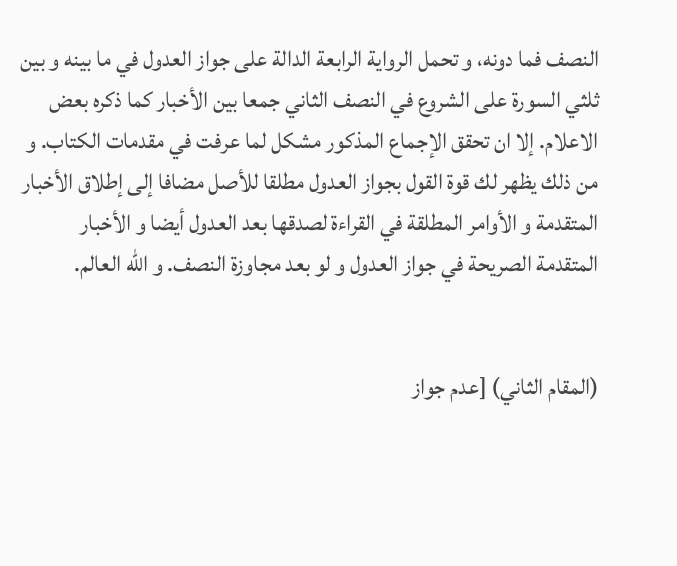النصف فما دونه، و تحمل الرواية الرابعة الدالة على جواز العدول في ما بينه و بين ثلثي السورة على الشروع في النصف الثاني جمعا بين الأخبار كما ذكره بعض الاعلام. إلا ان تحقق الإجماع المذكور مشكل لما عرفت في مقدمات الكتاب. و من ذلك يظهر لك قوة القول بجواز العدول مطلقا للأصل مضافا إلى إطلاق الأخبار المتقدمة و الأوامر المطلقة في القراءة لصدقها بعد العدول أيضا و الأخبار المتقدمة الصريحة في جواز العدول و لو بعد مجاوزة النصف. و اللّٰه العالم.


(المقام الثاني) [عدم جواز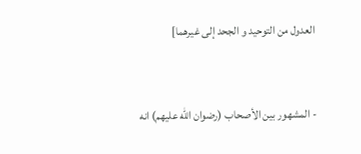العدول من التوحيد و الجحد إلى غيرهما]


- المشهور بين الأصحاب (رضوان اللّٰه عليهم) انه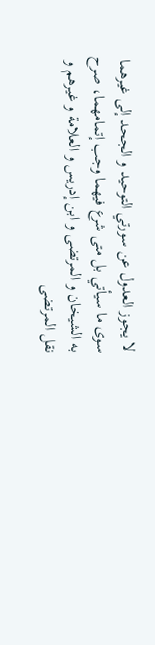لا يجوز العدول عن سورتي التوحيد و الجحد إلى غيرهما سوى ما سيأتي بل متى شرع فيهما وجب إتمامهما، صرح به الشيخان و المرتضى و ابن إدريس و العلامة و غيرهم و نقل المرتضى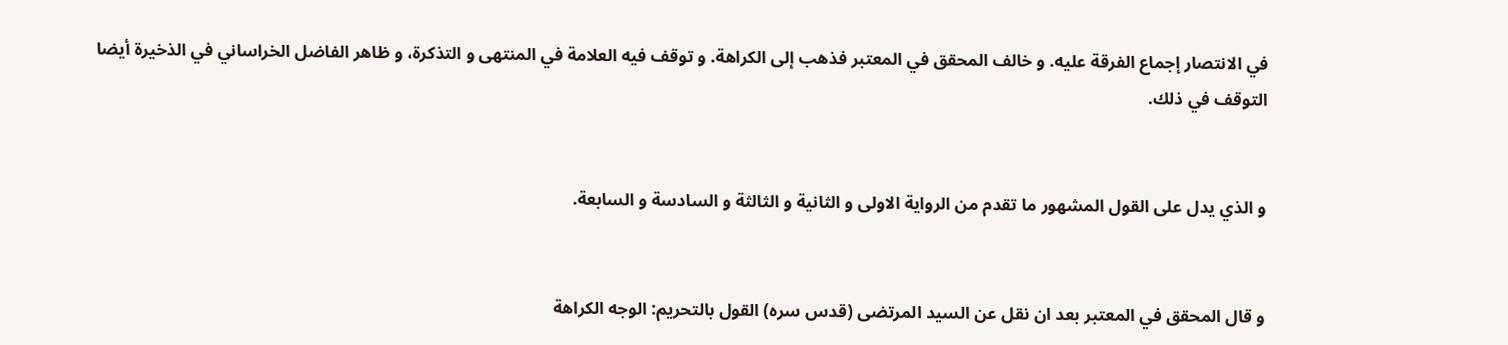في الانتصار إجماع الفرقة عليه. و خالف المحقق في المعتبر فذهب إلى الكراهة. و توقف فيه العلامة في المنتهى و التذكرة، و ظاهر الفاضل الخراساني في الذخيرة أيضا التوقف في ذلك.


و الذي يدل على القول المشهور ما تقدم من الرواية الاولى و الثانية و الثالثة و السادسة و السابعة.


و قال المحقق في المعتبر بعد ان نقل عن السيد المرتضى (قدس سره) القول بالتحريم: الوجه الكراهة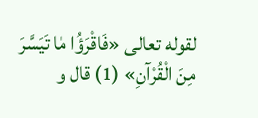لقوله تعالى «فَاقْرَؤُا مٰا تَيَسَّرَ مِنَ الْقُرْآنِ» (1) قال و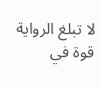لا تبلغ الرواية قوة في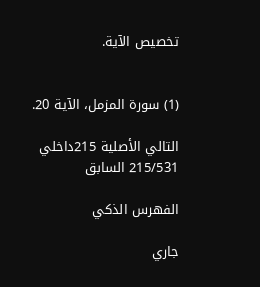تخصيص الآية.


(1) سورة المزمل، الآية 20.

التالي الأصلية 215داخلي 215/531 السابق

الفهرس الذكي

جاري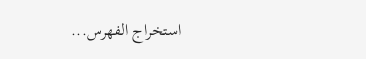استخراج الفهرس...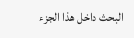البحث داخل هذا الجزء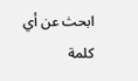ابحث عن أي كلمة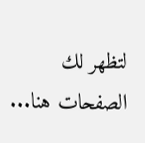لتظهر لك الصفحات هنا...